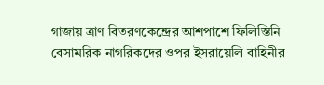গাজায় ত্রাণ বিতরণকেন্দ্রের আশপাশে ফিলিস্তিনি বেসামরিক নাগরিকদের ওপর ইসরায়েলি বাহিনীর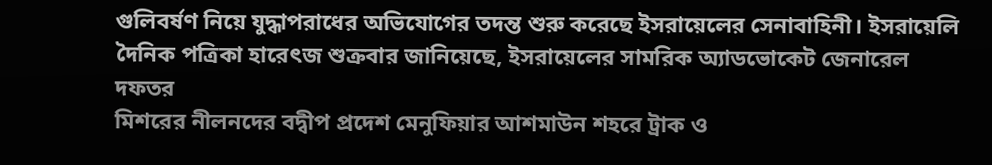গুলিবর্ষণ নিয়ে যুদ্ধাপরাধের অভিযোগের তদন্ত শুরু করেছে ইসরায়েলের সেনাবাহিনী। ইসরায়েলি দৈনিক পত্রিকা হারেৎজ শুক্রবার জানিয়েছে, ইসরায়েলের সামরিক অ্যাডভোকেট জেনারেল দফতর
মিশরের নীলনদের বদ্বীপ প্রদেশ মেনুফিয়ার আশমাউন শহরে ট্রাক ও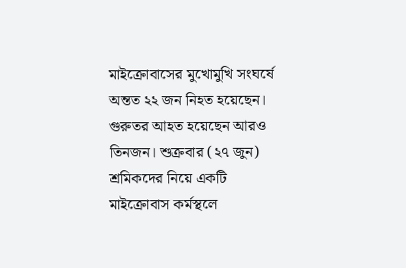মাইক্রোবাসের মুখোমুখি সংঘর্ষে অন্তত ২২ জন নিহত হয়েছেন। গুরুতর আহত হয়েছেন আরও তিনজন। শুক্রবার (২৭ জুন) শ্রমিকদের নিয়ে একটি মাইক্রোবাস কর্মস্থলে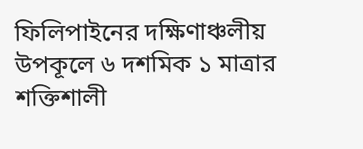ফিলিপাইনের দক্ষিণাঞ্চলীয় উপকূলে ৬ দশমিক ১ মাত্রার শক্তিশালী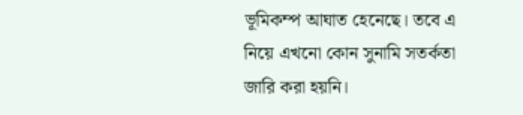ভূমিকম্প আঘাত হেনেছে। তবে এ নিয়ে এখনো কোন সুনামি সতর্কতা জারি করা হয়নি।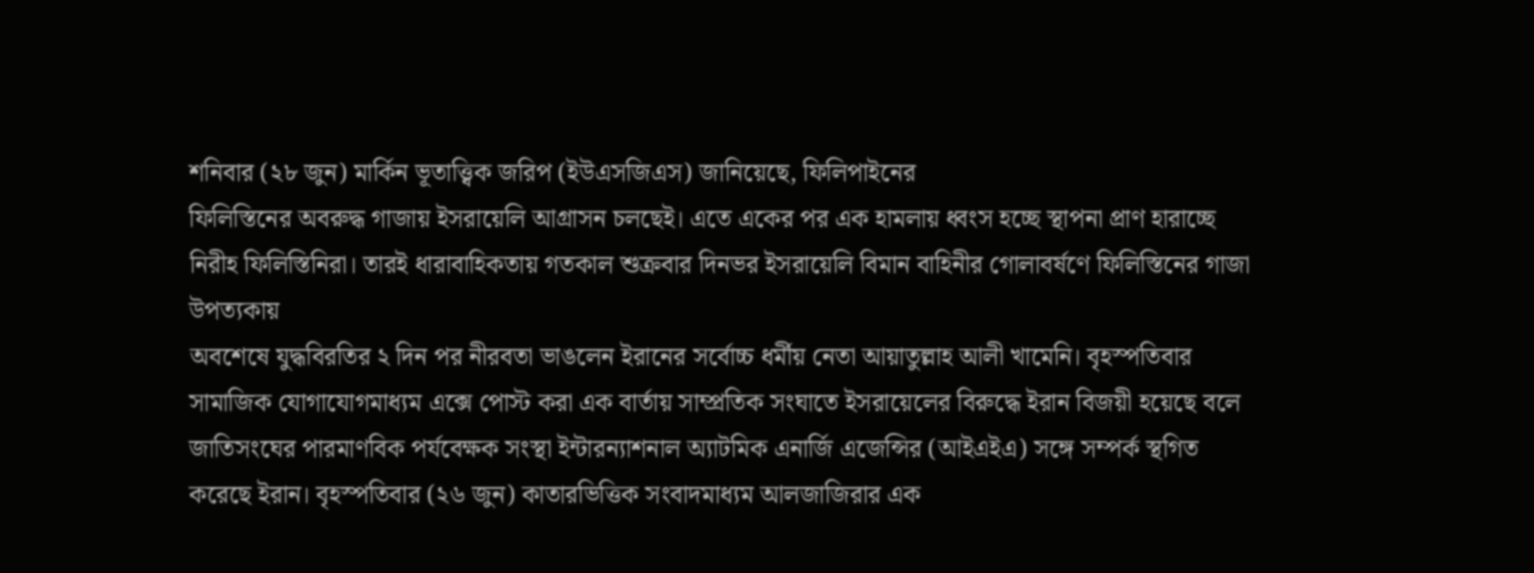শনিবার (২৮ জুন) মার্কিন ভূতাত্ত্বিক জরিপ (ইউএসজিএস) জানিয়েছে, ফিলিপাইনের
ফিলিস্তিনের অবরুদ্ধ গাজায় ইসরায়েলি আগ্রাসন চলছেই। এতে একের পর এক হামলায় ধ্বংস হচ্ছে স্থাপনা প্রাণ হারাচ্ছে নিরীহ ফিলিস্তিনিরা। তারই ধারাবাহিকতায় গতকাল শুক্রবার দিনভর ইসরায়েলি বিমান বাহিনীর গোলাবর্ষণে ফিলিস্তিনের গাজা উপত্যকায়
অবশেষে যুদ্ধবিরতির ২ দিন পর নীরবতা ভাঙলেন ইরানের সর্বোচ্চ ধর্মীয় নেতা আয়াতুল্লাহ আলী খামেনি। বৃহস্পতিবার সামাজিক যোগাযোগমাধ্যম এক্সে পোস্ট করা এক বার্তায় সাম্প্রতিক সংঘাতে ইসরায়েলের বিরুদ্ধে ইরান বিজয়ী হয়েছে বলে
জাতিসংঘের পারমাণবিক পর্যবেক্ষক সংস্থা ইন্টারন্যাশনাল অ্যাটমিক এনার্জি এজেন্সির (আইএইএ) সঙ্গে সম্পর্ক স্থগিত করেছে ইরান। বৃহস্পতিবার (২৬ জুন) কাতারভিত্তিক সংবাদমাধ্যম আলজাজিরার এক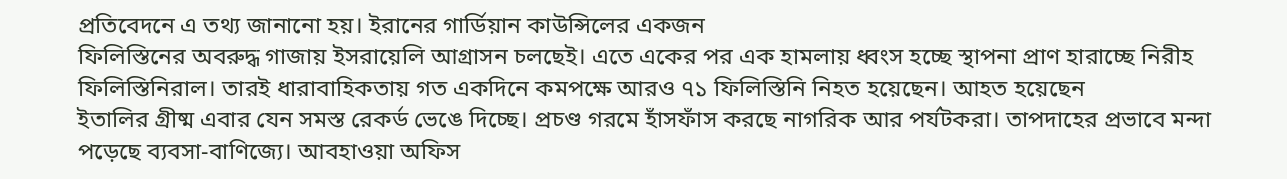প্রতিবেদনে এ তথ্য জানানো হয়। ইরানের গার্ডিয়ান কাউন্সিলের একজন
ফিলিস্তিনের অবরুদ্ধ গাজায় ইসরায়েলি আগ্রাসন চলছেই। এতে একের পর এক হামলায় ধ্বংস হচ্ছে স্থাপনা প্রাণ হারাচ্ছে নিরীহ ফিলিস্তিনিরাল। তারই ধারাবাহিকতায় গত একদিনে কমপক্ষে আরও ৭১ ফিলিস্তিনি নিহত হয়েছেন। আহত হয়েছেন
ইতালির গ্রীষ্ম এবার যেন সমস্ত রেকর্ড ভেঙে দিচ্ছে। প্রচণ্ড গরমে হাঁসফাঁস করছে নাগরিক আর পর্যটকরা। তাপদাহের প্রভাবে মন্দা পড়েছে ব্যবসা-বাণিজ্যে। আবহাওয়া অফিস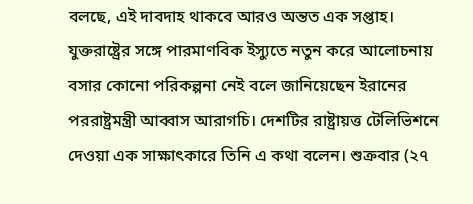বলছে, এই দাবদাহ থাকবে আরও অন্তত এক সপ্তাহ।
যুক্তরাষ্ট্রের সঙ্গে পারমাণবিক ইস্যুতে নতুন করে আলোচনায় বসার কোনো পরিকল্পনা নেই বলে জানিয়েছেন ইরানের পররাষ্ট্রমন্ত্রী আব্বাস আরাগচি। দেশটির রাষ্ট্রায়ত্ত টেলিভিশনে দেওয়া এক সাক্ষাৎকারে তিনি এ কথা বলেন। শুক্রবার (২৭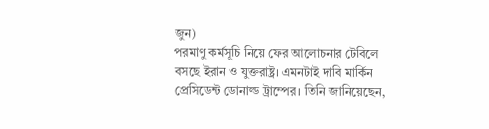জুন)
পরমাণু কর্মসূচি নিয়ে ফের আলোচনার টেবিলে বসছে ইরান ও যুক্তরাষ্ট্র। এমনটাই দাবি মার্কিন প্রেসিডেন্ট ডোনাল্ড ট্রাম্পের। তিনি জানিয়েছেন,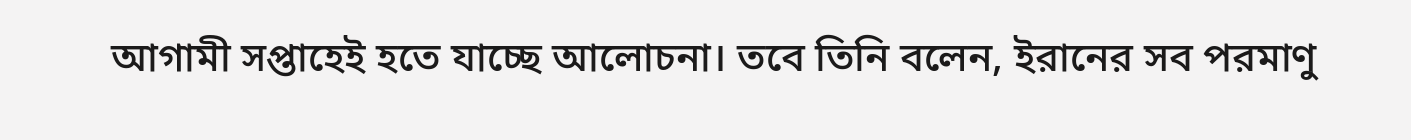আগামী সপ্তাহেই হতে যাচ্ছে আলোচনা। তবে তিনি বলেন, ইরানের সব পরমাণু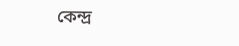কেন্দ্র